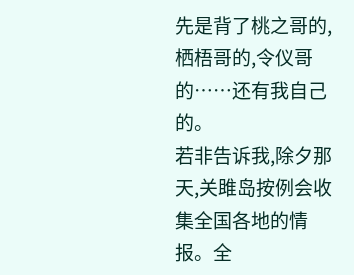先是背了桃之哥的,栖梧哥的,令仪哥的……还有我自己的。
若非告诉我,除夕那天,关雎岛按例会收集全国各地的情报。全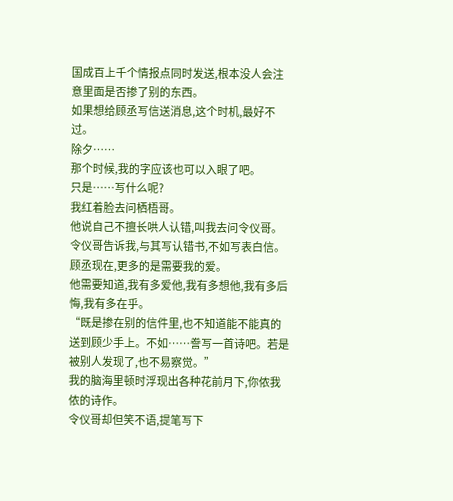国成百上千个情报点同时发送,根本没人会注意里面是否掺了别的东西。
如果想给顾丞写信送消息,这个时机,最好不过。
除夕……
那个时候,我的字应该也可以入眼了吧。
只是……写什么呢?
我红着脸去问栖梧哥。
他说自己不擅长哄人认错,叫我去问令仪哥。
令仪哥告诉我,与其写认错书,不如写表白信。
顾丞现在,更多的是需要我的爱。
他需要知道,我有多爱他,我有多想他,我有多后悔,我有多在乎。
“既是掺在别的信件里,也不知道能不能真的送到顾少手上。不如……誊写一首诗吧。若是被别人发现了,也不易察觉。”
我的脑海里顿时浮现出各种花前月下,你侬我侬的诗作。
令仪哥却但笑不语,提笔写下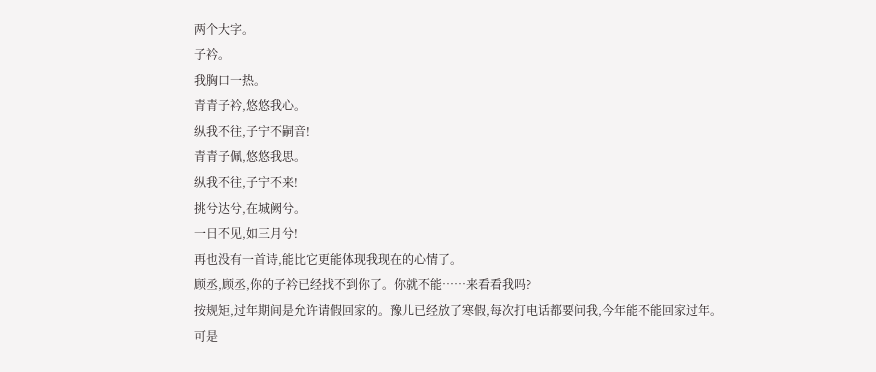两个大字。
子衿。
我胸口一热。
青青子衿,悠悠我心。
纵我不往,子宁不嗣音!
青青子佩,悠悠我思。
纵我不往,子宁不来!
挑兮达兮,在城阙兮。
一日不见,如三月兮!
再也没有一首诗,能比它更能体现我现在的心情了。
顾丞,顾丞,你的子衿已经找不到你了。你就不能……来看看我吗?
按规矩,过年期间是允许请假回家的。豫儿已经放了寒假,每次打电话都要问我,今年能不能回家过年。
可是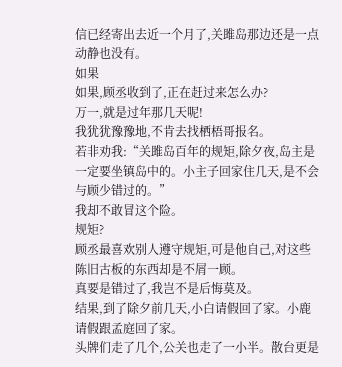信已经寄出去近一个月了,关雎岛那边还是一点动静也没有。
如果
如果,顾丞收到了,正在赶过来怎么办?
万一,就是过年那几天呢!
我犹犹豫豫地,不肯去找栖梧哥报名。
若非劝我:“关雎岛百年的规矩,除夕夜,岛主是一定要坐镇岛中的。小主子回家住几天,是不会与顾少错过的。”
我却不敢冒这个险。
规矩?
顾丞最喜欢别人遵守规矩,可是他自己,对这些陈旧古板的东西却是不屑一顾。
真要是错过了,我岂不是后悔莫及。
结果,到了除夕前几天,小白请假回了家。小鹿请假跟孟庭回了家。
头牌们走了几个,公关也走了一小半。散台更是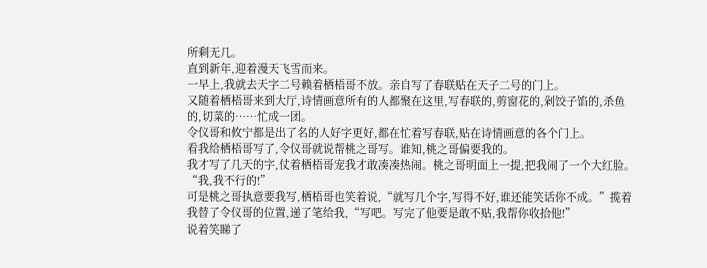所剩无几。
直到新年,迎着漫天飞雪而来。
一早上,我就去天字二号赖着栖梧哥不放。亲自写了春联贴在天子二号的门上。
又随着栖梧哥来到大厅,诗情画意所有的人都聚在这里,写春联的,剪窗花的,剁饺子馅的,杀鱼的,切菜的……忙成一团。
令仪哥和攸宁都是出了名的人好字更好,都在忙着写春联,贴在诗情画意的各个门上。
看我给栖梧哥写了,令仪哥就说帮桃之哥写。谁知,桃之哥偏要我的。
我才写了几天的字,仗着栖梧哥宠我才敢凑凑热闹。桃之哥明面上一提,把我闹了一个大红脸。
“我,我不行的!”
可是桃之哥执意要我写,栖梧哥也笑着说,“就写几个字,写得不好,谁还能笑话你不成。”揽着我替了令仪哥的位置,递了笔给我,“写吧。写完了他要是敢不贴,我帮你收拾他!”
说着笑睇了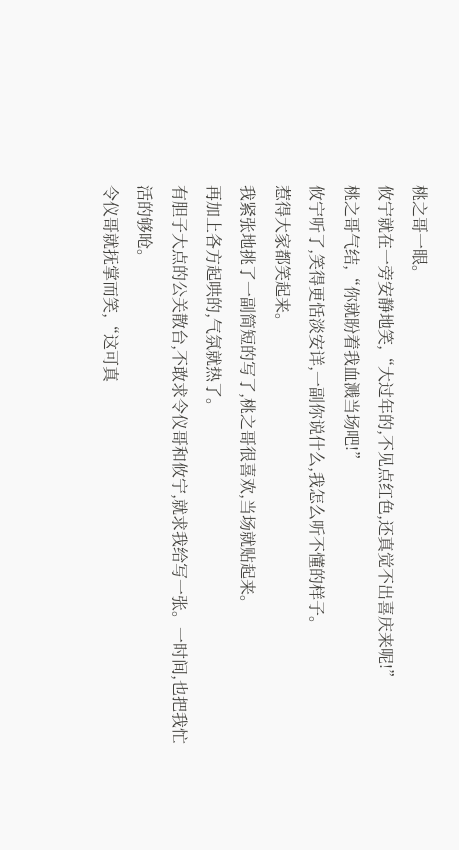桃之哥一眼。
攸宁就在一旁安静地笑,“大过年的,不见点红色,还真觉不出喜庆来呢!”
桃之哥气结,“你就盼着我血溅当场吧!”
攸宁听了,笑得更恬淡安详,一副你说什么,我怎么听不懂的样子。
惹得大家都笑起来。
我紧张地挑了一副简短的写了,桃之哥很喜欢,当场就贴起来。
再加上各方起哄的,气氛就热了。
有胆子大点的公关散台,不敢求令仪哥和攸宁,就求我给写一张。一时间,也把我忙活的够呛。
令仪哥就抚掌而笑,“这可真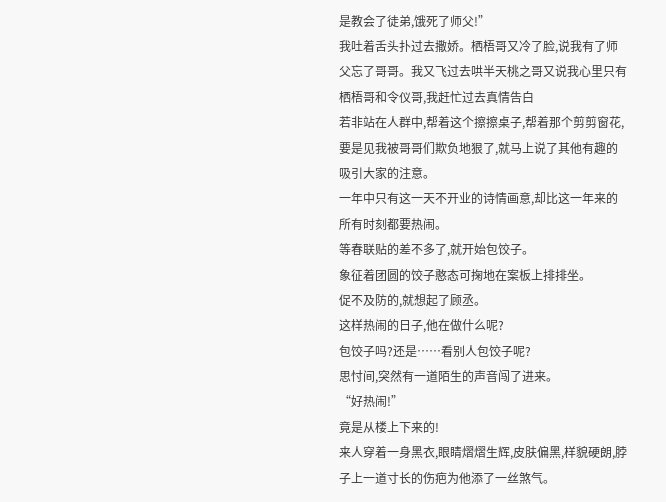是教会了徒弟,饿死了师父!”
我吐着舌头扑过去撒娇。栖梧哥又冷了脸,说我有了师父忘了哥哥。我又飞过去哄半天桃之哥又说我心里只有栖梧哥和令仪哥,我赶忙过去真情告白
若非站在人群中,帮着这个擦擦桌子,帮着那个剪剪窗花,要是见我被哥哥们欺负地狠了,就马上说了其他有趣的吸引大家的注意。
一年中只有这一天不开业的诗情画意,却比这一年来的所有时刻都要热闹。
等春联贴的差不多了,就开始包饺子。
象征着团圆的饺子憨态可掬地在案板上排排坐。
促不及防的,就想起了顾丞。
这样热闹的日子,他在做什么呢?
包饺子吗?还是……看别人包饺子呢?
思忖间,突然有一道陌生的声音闯了进来。
“好热闹!”
竟是从楼上下来的!
来人穿着一身黑衣,眼睛熠熠生辉,皮肤偏黑,样貌硬朗,脖子上一道寸长的伤疤为他添了一丝煞气。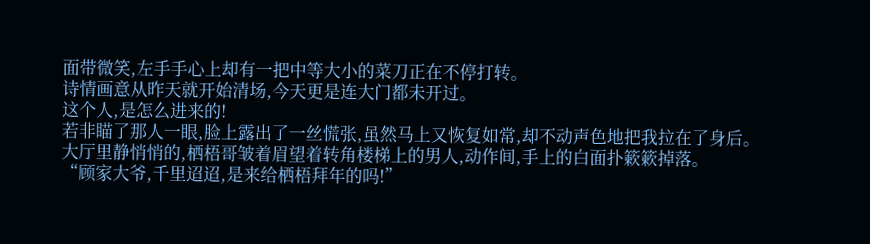面带微笑,左手手心上却有一把中等大小的菜刀正在不停打转。
诗情画意从昨天就开始清场,今天更是连大门都未开过。
这个人,是怎么进来的!
若非瞄了那人一眼,脸上露出了一丝慌张,虽然马上又恢复如常,却不动声色地把我拉在了身后。
大厅里静悄悄的,栖梧哥皱着眉望着转角楼梯上的男人,动作间,手上的白面扑簌簌掉落。
“顾家大爷,千里迢迢,是来给栖梧拜年的吗!”